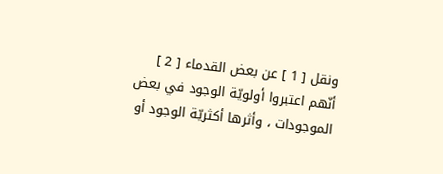ونقل [ 1 ] عن بعض القدماء [ 2 ] أنّهم اعتبروا أولويّة الوجود في بعض الموجودات ، وأثرها أكثريّة الوجود أو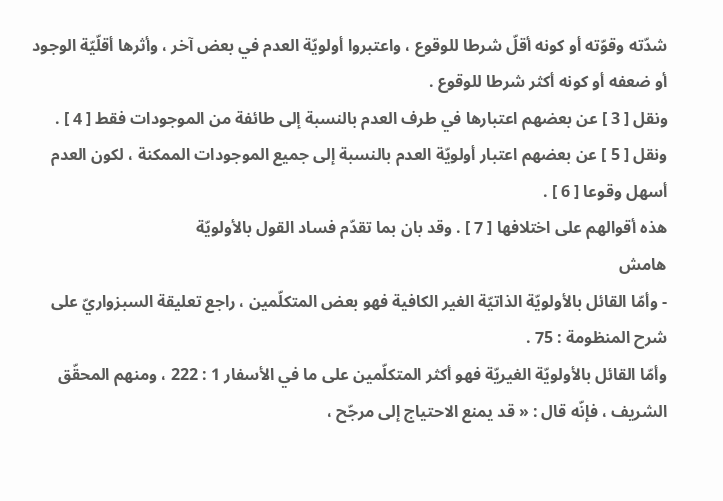شدّته وقوّته أو كونه أقلّ شرطا للوقوع ، واعتبروا أولويّة العدم في بعض آخر ، وأثرها أقلّيّة الوجود أو ضعفه أو كونه أكثر شرطا للوقوع .
ونقل [ 3 ] عن بعضهم اعتبارها في طرف العدم بالنسبة إلى طائفة من الموجودات فقط [ 4 ] .
ونقل [ 5 ] عن بعضهم اعتبار أولويّة العدم بالنسبة إلى جميع الموجودات الممكنة ، لكون العدم أسهل وقوعا [ 6 ] .
هذه أقوالهم على اختلافها [ 7 ] . وقد بان بما تقدّم فساد القول بالأولويّة
هامش
- وأمّا القائل بالأولويّة الذاتيّة الغير الكافية فهو بعض المتكلّمين ، راجع تعليقة السبزواريّ على شرح المنظومة : 75 .
وأمّا القائل بالأولويّة الغيريّة فهو أكثر المتكلّمين على ما في الأسفار 1 : 222 ، ومنهم المحقّق الشريف ، فإنّه قال : « قد يمنع الاحتياج إلى مرجّح ،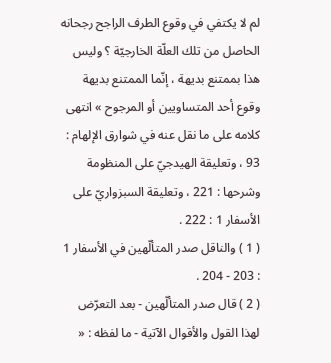لم لا يكتفي في وقوع الطرف الراجح رجحانه الحاصل من تلك العلّة الخارجيّة ؟ وليس هذا بممتنع بديهة ، إنّما الممتنع بديهة وقوع أحد المتساويين أو المرجوح » انتهى كلامه على ما نقل عنه في شوارق الإلهام : 93 ، وتعليقة الهيدجيّ على المنظومة وشرحها : 221 ، وتعليقة السبزواريّ على الأسفار 1 : 222 .
( 1 ) والناقل صدر المتألّهين في الأسفار 1 : 203 - 204 .
( 2 ) قال صدر المتألّهين - بعد التعرّض لهذا القول والأقوال الآتية - ما لفظه : «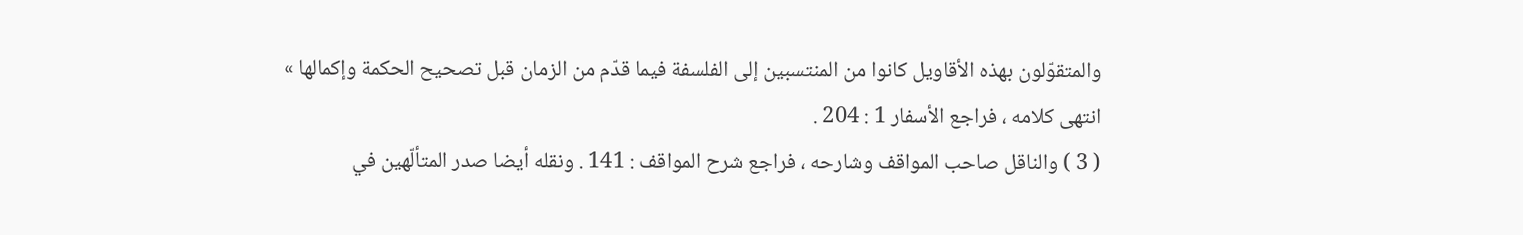والمتقوّلون بهذه الأقاويل كانوا من المنتسبين إلى الفلسفة فيما قدّم من الزمان قبل تصحيح الحكمة وإكمالها » انتهى كلامه ، فراجع الأسفار 1 : 204 .
( 3 ) والناقل صاحب المواقف وشارحه ، فراجع شرح المواقف : 141 . ونقله أيضا صدر المتألّهين في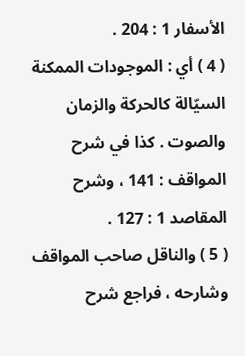الأسفار 1 : 204 .
( 4 ) أي : الموجودات الممكنة السيّالة كالحركة والزمان والصوت . كذا في شرح المواقف : 141 ، وشرح المقاصد 1 : 127 .
( 5 ) والناقل صاحب المواقف وشارحه ، فراجع شرح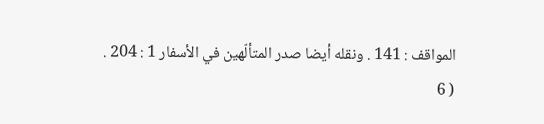المواقف : 141 . ونقله أيضا صدر المتألّهين في الأسفار 1 : 204 .
( 6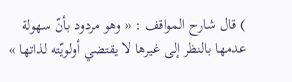) قال شارح المواقف : « وهو مردود بأنّ سهولة عدمها بالنظر إلى غيرها لا يقتضي أولويّته لذاتها »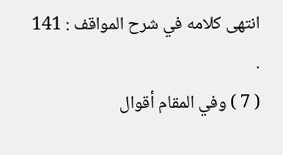انتهى كلامه في شرح المواقف : 141 .
( 7 ) وفي المقام أقوال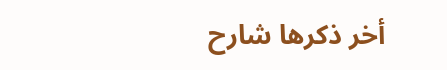أخر ذكرها شارح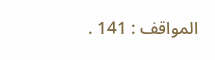المواقف : 141 .